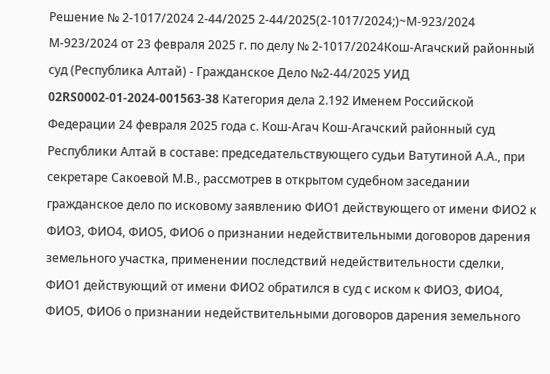Решение № 2-1017/2024 2-44/2025 2-44/2025(2-1017/2024;)~М-923/2024 М-923/2024 от 23 февраля 2025 г. по делу № 2-1017/2024Кош-Агачский районный суд (Республика Алтай) - Гражданское Дело №2-44/2025 УИД 02RS0002-01-2024-001563-38 Категория дела 2.192 Именем Российской Федерации 24 февраля 2025 года с. Кош-Агач Кош-Агачский районный суд Республики Алтай в составе: председательствующего судьи Ватутиной А.А., при секретаре Сакоевой М.В., рассмотрев в открытом судебном заседании гражданское дело по исковому заявлению ФИО1 действующего от имени ФИО2 к ФИО3, ФИО4, ФИО5, ФИО6 о признании недействительными договоров дарения земельного участка, применении последствий недействительности сделки, ФИО1 действующий от имени ФИО2 обратился в суд с иском к ФИО3, ФИО4, ФИО5, ФИО6 о признании недействительными договоров дарения земельного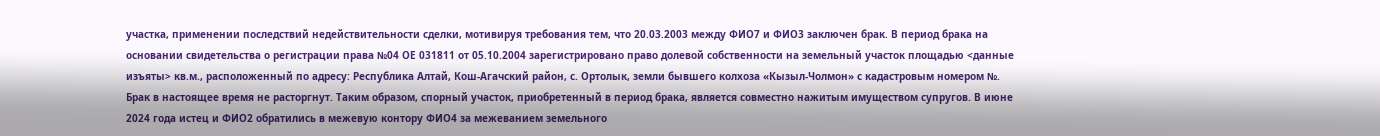участка, применении последствий недействительности сделки, мотивируя требования тем, что 20.03.2003 между ФИО7 и ФИО3 заключен брак. В период брака на основании свидетельства о регистрации права №04 ОЕ 031811 от 05.10.2004 зарегистрировано право долевой собственности на земельный участок площадью <данные изъяты> кв.м., расположенный по адресу: Республика Алтай, Кош-Агачский район, с. Ортолык, земли бывшего колхоза «Кызыл-Чолмон» с кадастровым номером №. Брак в настоящее время не расторгнут. Таким образом, спорный участок, приобретенный в период брака, является совместно нажитым имуществом супругов. В июне 2024 года истец и ФИО2 обратились в межевую контору ФИО4 за межеванием земельного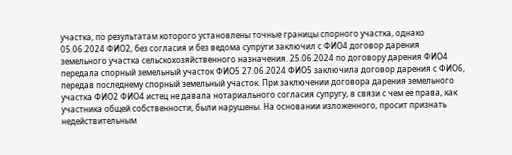участка, по результатам которого установлены точные границы спорного участка, однако 05.06.2024 ФИО2, без согласия и без ведома супруги заключил с ФИО4 договор дарения земельного участка сельскохозяйственного назначения. 25.06.2024 по договору дарения ФИО4 передала спорный земельный участок ФИО5 27.06.2024 ФИО5 заключила договор дарения с ФИО6, передав последнему спорный земельный участок. При заключении договора дарения земельного участка ФИО2 ФИО4 истец не давала нотариального согласия супругу, в связи с чем ее права, как участника общей собственности, были нарушены. На основании изложенного, просит признать недействительным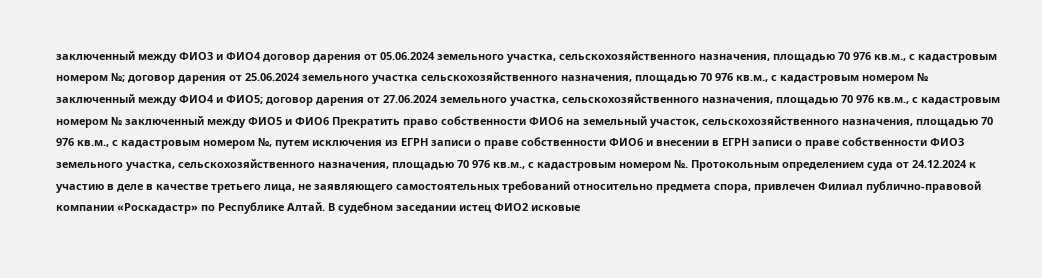заключенный между ФИО3 и ФИО4 договор дарения от 05.06.2024 земельного участка, сельскохозяйственного назначения, площадью 70 976 кв.м., с кадастровым номером №; договор дарения от 25.06.2024 земельного участка сельскохозяйственного назначения, площадью 70 976 кв.м., с кадастровым номером № заключенный между ФИО4 и ФИО5; договор дарения от 27.06.2024 земельного участка, сельскохозяйственного назначения, площадью 70 976 кв.м., с кадастровым номером № заключенный между ФИО5 и ФИО6 Прекратить право собственности ФИО6 на земельный участок, сельскохозяйственного назначения, площадью 70 976 кв.м., с кадастровым номером №, путем исключения из ЕГРН записи о праве собственности ФИО6 и внесении в ЕГРН записи о праве собственности ФИО3 земельного участка, сельскохозяйственного назначения, площадью 70 976 кв.м., с кадастровым номером №. Протокольным определением суда от 24.12.2024 к участию в деле в качестве третьего лица, не заявляющего самостоятельных требований относительно предмета спора, привлечен Филиал публично-правовой компании «Роскадастр» по Республике Алтай. В судебном заседании истец ФИО2 исковые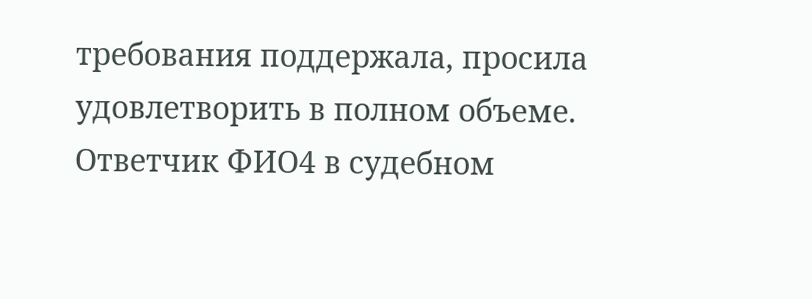требования поддержала, просила удовлетворить в полном объеме. Ответчик ФИО4 в судебном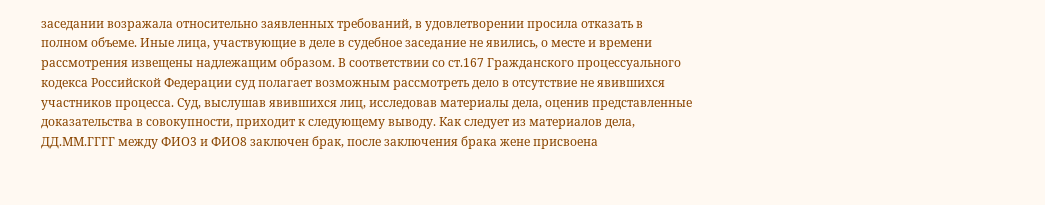заседании возражала относительно заявленных требований, в удовлетворении просила отказать в полном объеме. Иные лица, участвующие в деле в судебное заседание не явились, о месте и времени рассмотрения извещены надлежащим образом. В соответствии со ст.167 Гражданского процессуального кодекса Российской Федерации суд полагает возможным рассмотреть дело в отсутствие не явившихся участников процесса. Суд, выслушав явившихся лиц, исследовав материалы дела, оценив представленные доказательства в совокупности, приходит к следующему выводу. Как следует из материалов дела, ДД.ММ.ГГГГ между ФИО3 и ФИО8 заключен брак, после заключения брака жене присвоена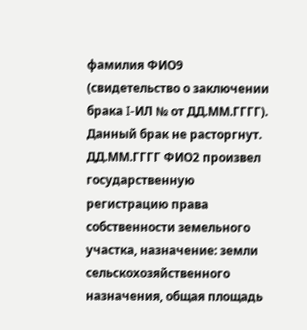фамилия ФИО9 (свидетельство о заключении брака I-ИЛ № от ДД.ММ.ГГГГ). Данный брак не расторгнут. ДД.ММ.ГГГГ ФИО2 произвел государственную регистрацию права собственности земельного участка, назначение: земли сельскохозяйственного назначения, общая площадь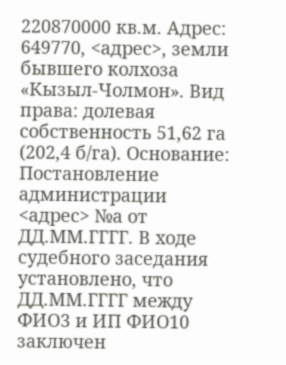220870000 кв.м. Адрес: 649770, <адрес>, земли бывшего колхоза «Кызыл-Чолмон». Вид права: долевая собственность 51,62 га (202,4 б/га). Основание: Постановление администрации <адрес> №а от ДД.ММ.ГГГГ. В ходе судебного заседания установлено, что ДД.ММ.ГГГГ между ФИО3 и ИП ФИО10 заключен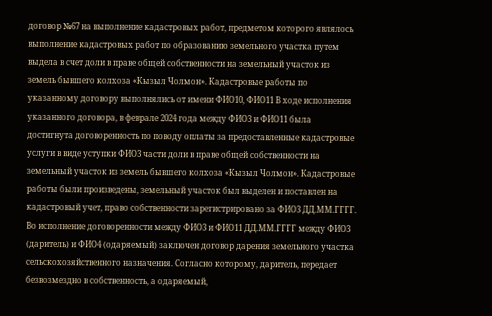договор №67 на выполнение кадастровых работ, предметом которого являлось выполнение кадастровых работ по образованию земельного участка путем выдела в счет доли в праве общей собственности на земельный участок из земель бывшего колхоза «Кызыл Чолмон». Кадастровые работы по указанному договору выполнялись от имени ФИО10, ФИО11 В ходе исполнения указанного договора, в феврале 2024 года между ФИО3 и ФИО11 была достигнута договоренность по поводу оплаты за предоставленные кадастровые услуги в виде уступки ФИО3 части доли в праве общей собственности на земельный участок из земель бывшего колхоза «Кызыл Чолмон». Кадастровые работы были произведены, земельный участок был выделен и поставлен на кадастровый учет, право собственности зарегистрировано за ФИО3 ДД.ММ.ГГГГ. Во исполнение договоренности между ФИО3 и ФИО11 ДД.ММ.ГГГГ между ФИО3 (даритель) и ФИО4 (одаряемый) заключен договор дарения земельного участка сельскохозяйственного назначения. Согласно которому, даритель, передает безвозмездно в собственность, а одаряемый,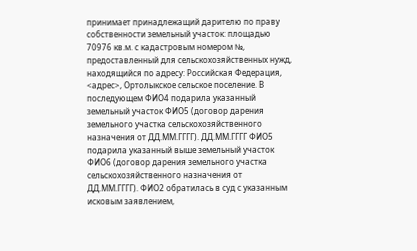принимает принадлежащий дарителю по праву собственности земельный участок: площадью 70976 кв.м. с кадастровым номером №, предоставленный для сельскохозяйственных нужд, находящийся по адресу: Российская Федерация, <адрес>, Ортолыкское сельское поселение. В последующем ФИО4 подарила указанный земельный участок ФИО5 (договор дарения земельного участка сельскохозяйственного назначения от ДД.ММ.ГГГГ). ДД.ММ.ГГГГ ФИО5 подарила указанный выше земельный участок ФИО6 (договор дарения земельного участка сельскохозяйственного назначения от ДД.ММ.ГГГГ). ФИО2 обратилась в суд с указанным исковым заявлением,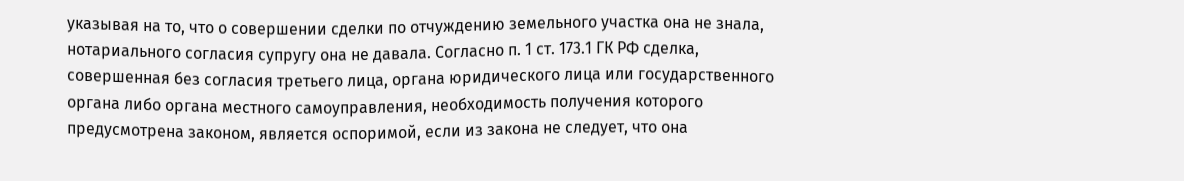указывая на то, что о совершении сделки по отчуждению земельного участка она не знала, нотариального согласия супругу она не давала. Согласно п. 1 ст. 173.1 ГК РФ сделка, совершенная без согласия третьего лица, органа юридического лица или государственного органа либо органа местного самоуправления, необходимость получения которого предусмотрена законом, является оспоримой, если из закона не следует, что она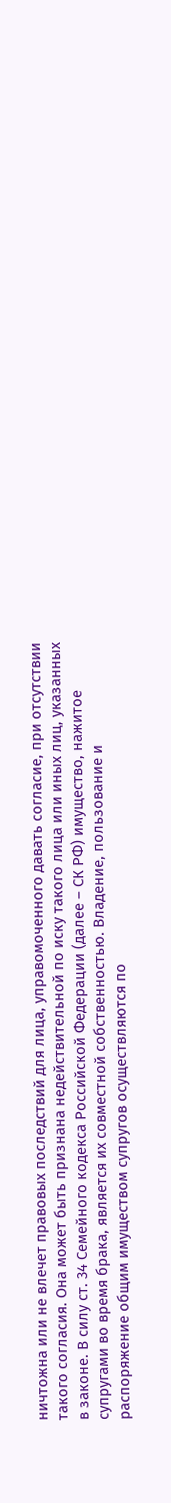ничтожна или не влечет правовых последствий для лица, управомоченного давать согласие, при отсутствии такого согласия. Она может быть признана недействительной по иску такого лица или иных лиц, указанных в законе. В силу ст. 34 Семейного кодекса Российской Федерации (далее – СК РФ) имущество, нажитое супругами во время брака, является их совместной собственностью. Владение, пользование и распоряжение общим имуществом супругов осуществляются по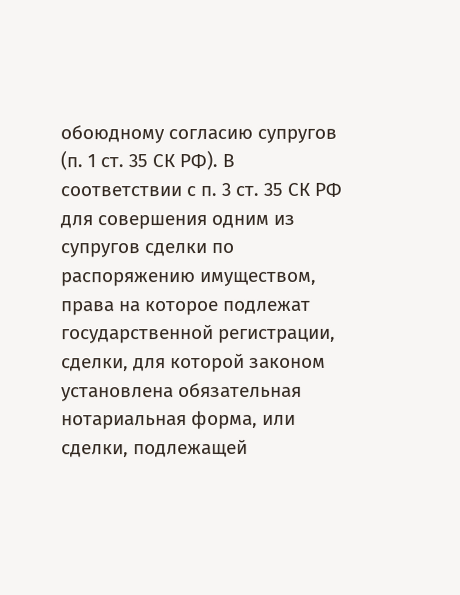обоюдному согласию супругов (п. 1 ст. 35 СК РФ). В соответствии с п. 3 ст. 35 СК РФ для совершения одним из супругов сделки по распоряжению имуществом, права на которое подлежат государственной регистрации, сделки, для которой законом установлена обязательная нотариальная форма, или сделки, подлежащей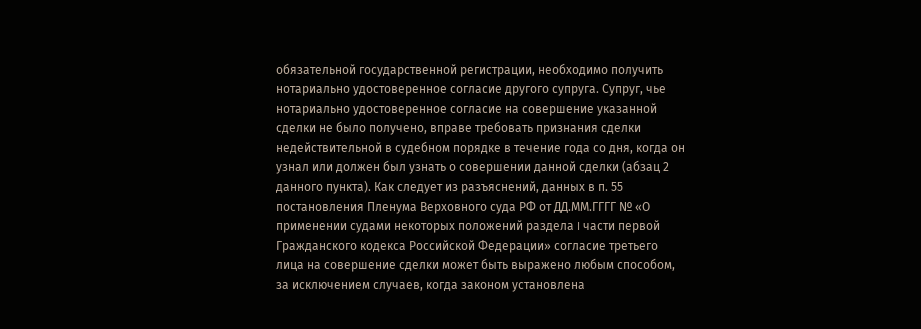обязательной государственной регистрации, необходимо получить нотариально удостоверенное согласие другого супруга. Супруг, чье нотариально удостоверенное согласие на совершение указанной сделки не было получено, вправе требовать признания сделки недействительной в судебном порядке в течение года со дня, когда он узнал или должен был узнать о совершении данной сделки (абзац 2 данного пункта). Как следует из разъяснений, данных в п. 55 постановления Пленума Верховного суда РФ от ДД.ММ.ГГГГ № «О применении судами некоторых положений раздела I части первой Гражданского кодекса Российской Федерации» согласие третьего лица на совершение сделки может быть выражено любым способом, за исключением случаев, когда законом установлена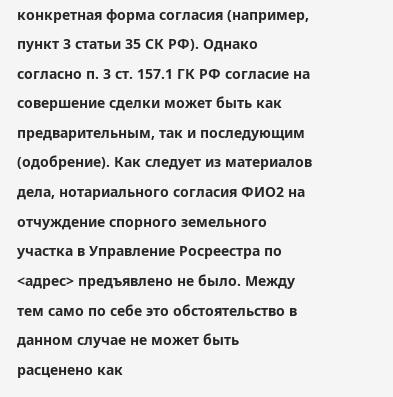конкретная форма согласия (например, пункт 3 статьи 35 СК РФ). Однако согласно п. 3 ст. 157.1 ГК РФ согласие на совершение сделки может быть как предварительным, так и последующим (одобрение). Как следует из материалов дела, нотариального согласия ФИО2 на отчуждение спорного земельного участка в Управление Росреестра по <адрес> предъявлено не было. Между тем само по себе это обстоятельство в данном случае не может быть расценено как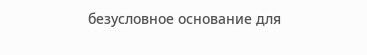безусловное основание для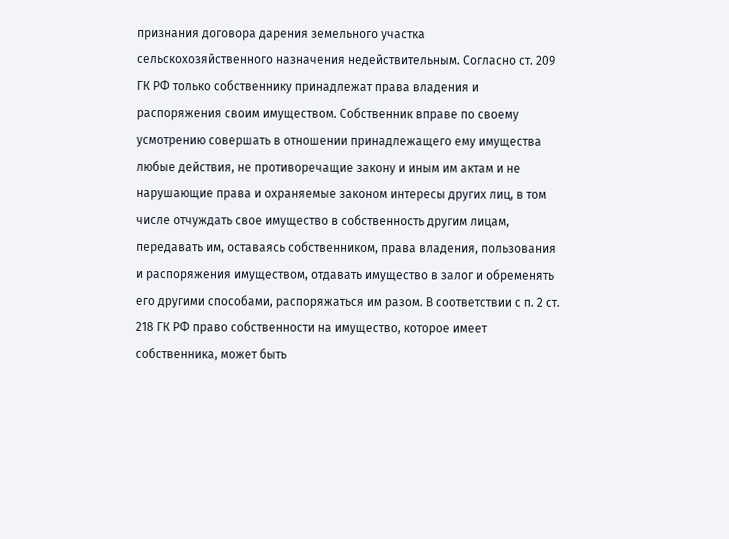признания договора дарения земельного участка сельскохозяйственного назначения недействительным. Согласно ст. 209 ГК РФ только собственнику принадлежат права владения и распоряжения своим имуществом. Собственник вправе по своему усмотрению совершать в отношении принадлежащего ему имущества любые действия, не противоречащие закону и иным им актам и не нарушающие права и охраняемые законом интересы других лиц, в том числе отчуждать свое имущество в собственность другим лицам, передавать им, оставаясь собственником, права владения, пользования и распоряжения имуществом, отдавать имущество в залог и обременять его другими способами, распоряжаться им разом. В соответствии с п. 2 ст. 218 ГК РФ право собственности на имущество, которое имеет собственника, может быть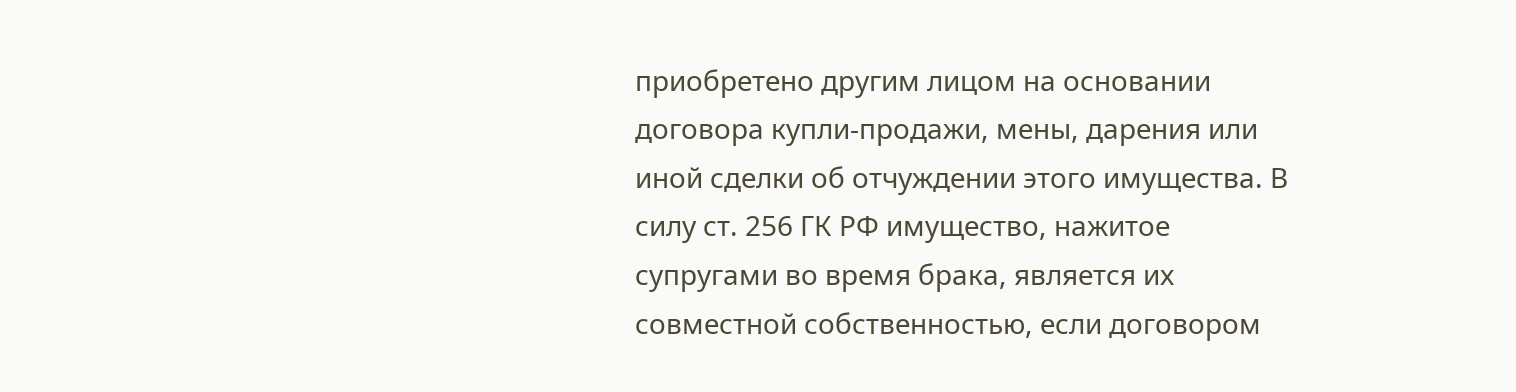приобретено другим лицом на основании договора купли-продажи, мены, дарения или иной сделки об отчуждении этого имущества. В силу ст. 256 ГК РФ имущество, нажитое супругами во время брака, является их совместной собственностью, если договором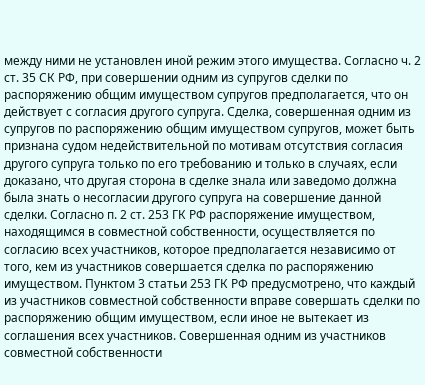между ними не установлен иной режим этого имущества. Согласно ч. 2 ст. 35 СК РФ, при совершении одним из супругов сделки по распоряжению общим имуществом супругов предполагается, что он действует с согласия другого супруга. Сделка, совершенная одним из супругов по распоряжению общим имуществом супругов, может быть признана судом недействительной по мотивам отсутствия согласия другого супруга только по его требованию и только в случаях, если доказано, что другая сторона в сделке знала или заведомо должна была знать о несогласии другого супруга на совершение данной сделки. Согласно п. 2 ст. 253 ГК РФ распоряжение имуществом, находящимся в совместной собственности, осуществляется по согласию всех участников, которое предполагается независимо от того, кем из участников совершается сделка по распоряжению имуществом. Пунктом 3 статьи 253 ГК РФ предусмотрено, что каждый из участников совместной собственности вправе совершать сделки по распоряжению общим имуществом, если иное не вытекает из соглашения всех участников. Совершенная одним из участников совместной собственности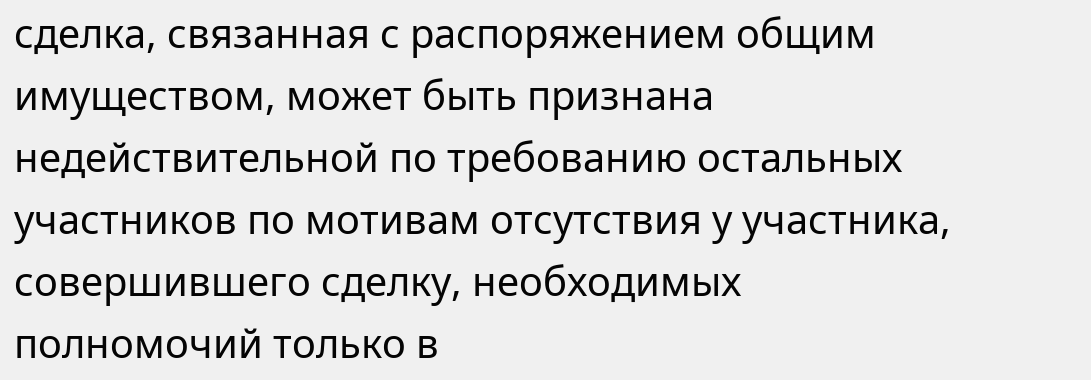сделка, связанная с распоряжением общим имуществом, может быть признана недействительной по требованию остальных участников по мотивам отсутствия у участника, совершившего сделку, необходимых полномочий только в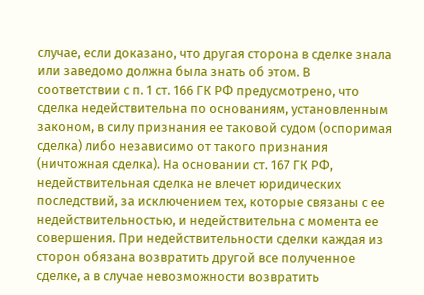случае, если доказано, что другая сторона в сделке знала или заведомо должна была знать об этом. В соответствии с п. 1 ст. 166 ГК РФ предусмотрено, что сделка недействительна по основаниям, установленным законом, в силу признания ее таковой судом (оспоримая сделка) либо независимо от такого признания (ничтожная сделка). На основании ст. 167 ГК РФ, недействительная сделка не влечет юридических последствий, за исключением тех, которые связаны с ее недействительностью, и недействительна с момента ее совершения. При недействительности сделки каждая из сторон обязана возвратить другой все полученное сделке, а в случае невозможности возвратить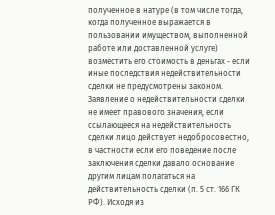полученное в натуре (в том числе тогда, когда полученное выражается в пользовании имуществом, выполненной работе или доставленной услуге) возместить его стоимость в деньгах - если иные последствия недействительности сделки не предусмотрены законом. Заявление о недействительности сделки не имеет правового значения, если ссылающееся на недействительность сделки лицо действует недобросовестно, в частности если его поведение после заключения сделки давало основание другим лицам полагаться на действительность сделки (п. 5 ст. 166 ГК РФ). Исходя из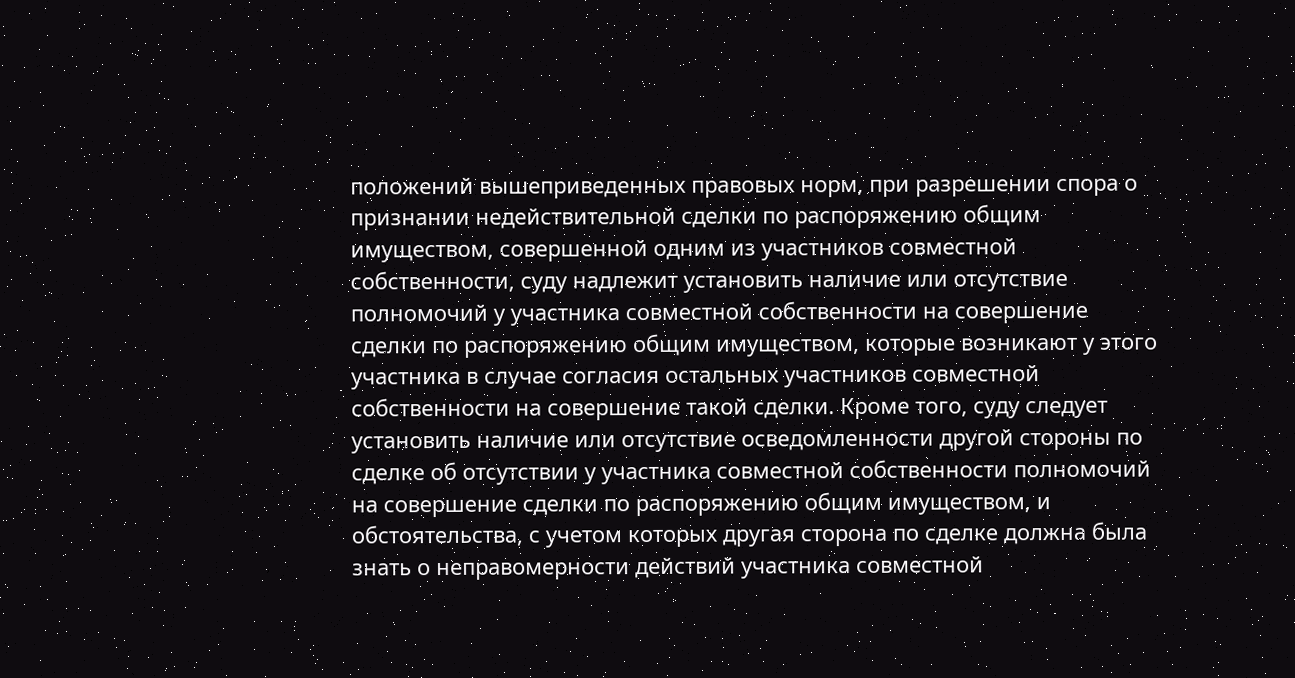положений вышеприведенных правовых норм, при разрешении спора о признании недействительной сделки по распоряжению общим имуществом, совершенной одним из участников совместной собственности, суду надлежит установить наличие или отсутствие полномочий у участника совместной собственности на совершение сделки по распоряжению общим имуществом, которые возникают у этого участника в случае согласия остальных участников совместной собственности на совершение такой сделки. Кроме того, суду следует установить наличие или отсутствие осведомленности другой стороны по сделке об отсутствии у участника совместной собственности полномочий на совершение сделки по распоряжению общим имуществом, и обстоятельства, с учетом которых другая сторона по сделке должна была знать о неправомерности действий участника совместной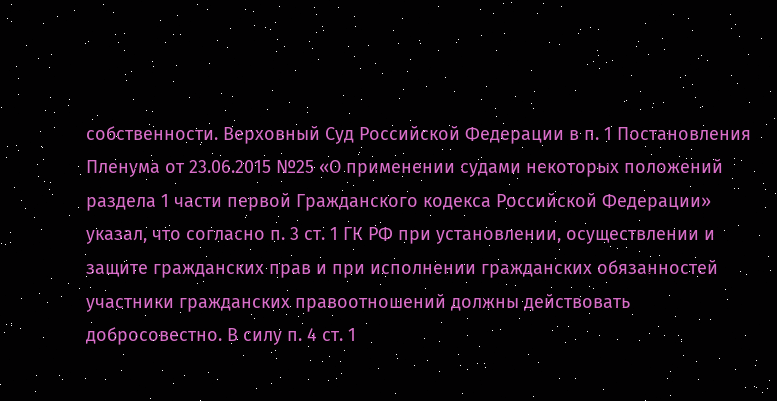собственности. Верховный Суд Российской Федерации в п. 1 Постановления Пленума от 23.06.2015 №25 «О применении судами некоторых положений раздела 1 части первой Гражданского кодекса Российской Федерации» указал, что согласно п. 3 ст. 1 ГК РФ при установлении, осуществлении и защите гражданских прав и при исполнении гражданских обязанностей участники гражданских правоотношений должны действовать добросовестно. В силу п. 4 ст. 1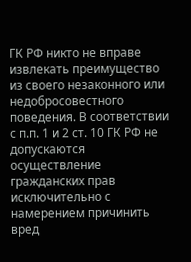ГК РФ никто не вправе извлекать преимущество из своего незаконного или недобросовестного поведения. В соответствии с п.п. 1 и 2 ст. 10 ГК РФ не допускаются осуществление гражданских прав исключительно с намерением причинить вред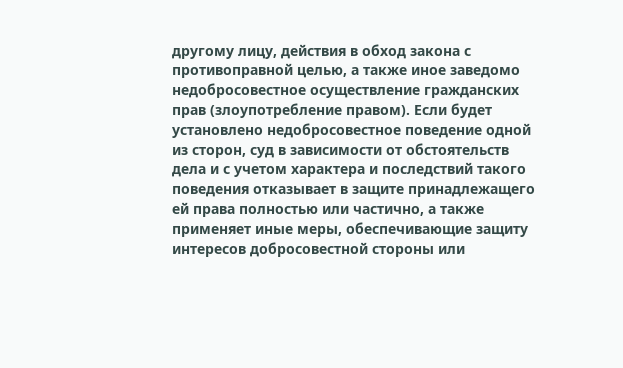другому лицу, действия в обход закона с противоправной целью, а также иное заведомо недобросовестное осуществление гражданских прав (злоупотребление правом). Если будет установлено недобросовестное поведение одной из сторон, суд в зависимости от обстоятельств дела и с учетом характера и последствий такого поведения отказывает в защите принадлежащего ей права полностью или частично, а также применяет иные меры, обеспечивающие защиту интересов добросовестной стороны или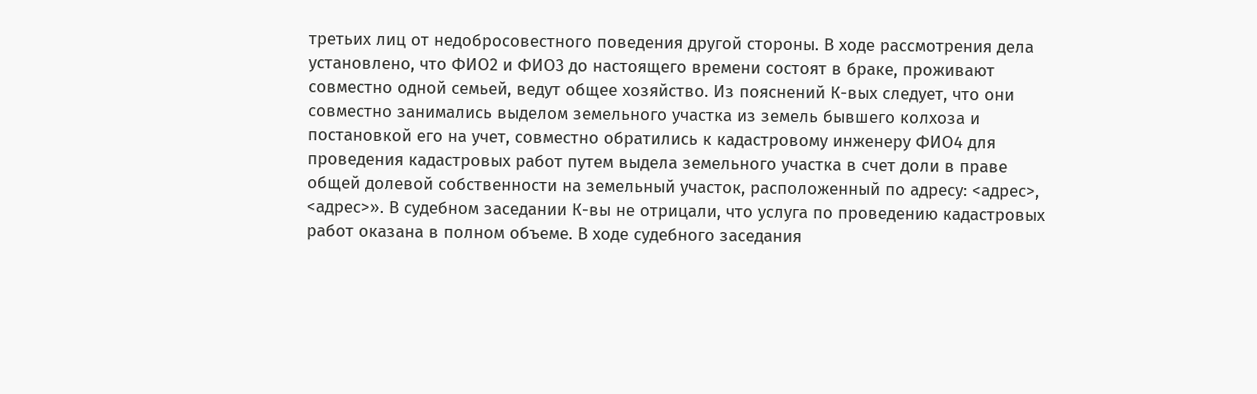третьих лиц от недобросовестного поведения другой стороны. В ходе рассмотрения дела установлено, что ФИО2 и ФИО3 до настоящего времени состоят в браке, проживают совместно одной семьей, ведут общее хозяйство. Из пояснений К-вых следует, что они совместно занимались выделом земельного участка из земель бывшего колхоза и постановкой его на учет, совместно обратились к кадастровому инженеру ФИО4 для проведения кадастровых работ путем выдела земельного участка в счет доли в праве общей долевой собственности на земельный участок, расположенный по адресу: <адрес>, <адрес>». В судебном заседании К-вы не отрицали, что услуга по проведению кадастровых работ оказана в полном объеме. В ходе судебного заседания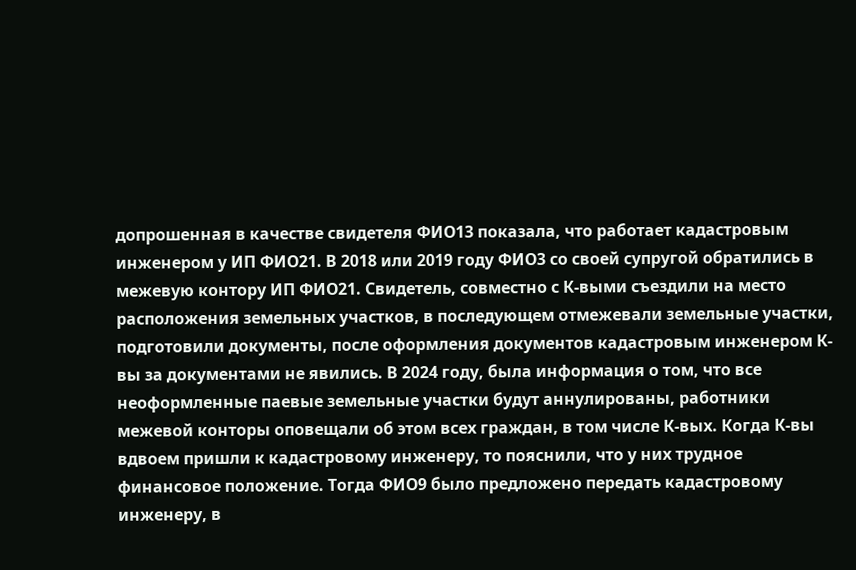допрошенная в качестве свидетеля ФИО13 показала, что работает кадастровым инженером у ИП ФИО21. В 2018 или 2019 году ФИО3 со своей супругой обратились в межевую контору ИП ФИО21. Свидетель, совместно с К-выми съездили на место расположения земельных участков, в последующем отмежевали земельные участки, подготовили документы, после оформления документов кадастровым инженером К-вы за документами не явились. В 2024 году, была информация о том, что все неоформленные паевые земельные участки будут аннулированы, работники межевой конторы оповещали об этом всех граждан, в том числе К-вых. Когда К-вы вдвоем пришли к кадастровому инженеру, то пояснили, что у них трудное финансовое положение. Тогда ФИО9 было предложено передать кадастровому инженеру, в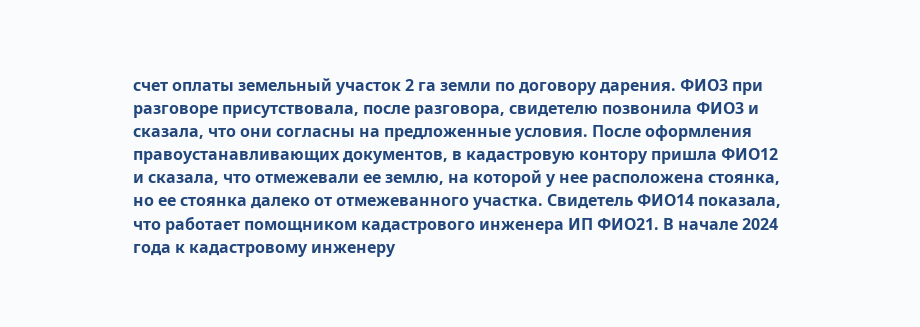счет оплаты земельный участок 2 га земли по договору дарения. ФИО3 при разговоре присутствовала, после разговора, свидетелю позвонила ФИО3 и сказала, что они согласны на предложенные условия. После оформления правоустанавливающих документов, в кадастровую контору пришла ФИО12 и сказала, что отмежевали ее землю, на которой у нее расположена стоянка, но ее стоянка далеко от отмежеванного участка. Свидетель ФИО14 показала, что работает помощником кадастрового инженера ИП ФИО21. В начале 2024 года к кадастровому инженеру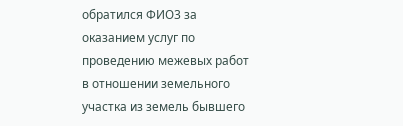обратился ФИО3 за оказанием услуг по проведению межевых работ в отношении земельного участка из земель бывшего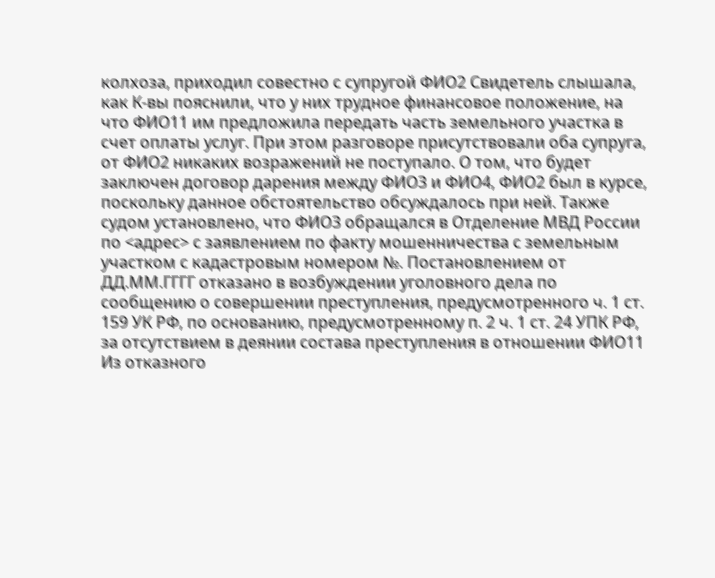колхоза, приходил совестно с супругой ФИО2 Свидетель слышала, как К-вы пояснили, что у них трудное финансовое положение, на что ФИО11 им предложила передать часть земельного участка в счет оплаты услуг. При этом разговоре присутствовали оба супруга, от ФИО2 никаких возражений не поступало. О том, что будет заключен договор дарения между ФИО3 и ФИО4, ФИО2 был в курсе, поскольку данное обстоятельство обсуждалось при ней. Также судом установлено, что ФИО3 обращался в Отделение МВД России по <адрес> с заявлением по факту мошенничества с земельным участком с кадастровым номером №. Постановлением от ДД.ММ.ГГГГ отказано в возбуждении уголовного дела по сообщению о совершении преступления, предусмотренного ч. 1 ст. 159 УК РФ, по основанию, предусмотренному п. 2 ч. 1 ст. 24 УПК РФ, за отсутствием в деянии состава преступления в отношении ФИО11 Из отказного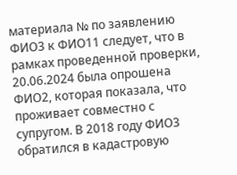материала № по заявлению ФИО3 к ФИО11 следует, что в рамках проведенной проверки, 20.06.2024 была опрошена ФИО2, которая показала, что проживает совместно с супругом. В 2018 году ФИО3 обратился в кадастровую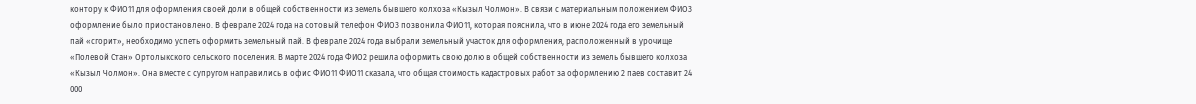контору к ФИО11 для оформления своей доли в общей собственности из земель бывшего колхоза «Кызыл Чолмон». В связи с материальным положением ФИО3 оформление было приостановлено. В феврале 2024 года на сотовый телефон ФИО3 позвонила ФИО11, которая пояснила, что в июне 2024 года его земельный пай «сгорит», необходимо успеть оформить земельный пай. В феврале 2024 года выбрали земельный участок для оформления, расположенный в урочище «Полевой Стан» Ортолыкского сельского поселения. В марте 2024 года ФИО2 решила оформить свою долю в общей собственности из земель бывшего колхоза «Кызыл Чолмон». Она вместе с супругом направились в офис ФИО11 ФИО11 сказала, что общая стоимость кадастровых работ за оформлению 2 паев составит 24 000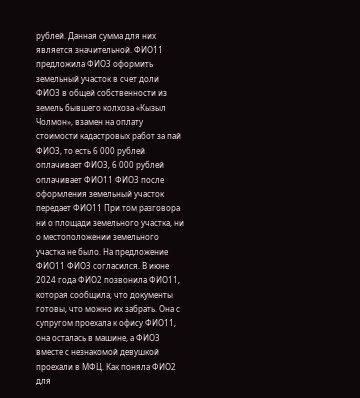рублей. Данная сумма для них является значительной. ФИО11 предложила ФИО3 оформить земельный участок в счет доли ФИО3 в общей собственности из земель бывшего колхоза «Кызыл Чолмон», взамен на оплату стоимости кадастровых работ за пай ФИО3, то есть 6 000 рублей оплачивает ФИО3, 6 000 рублей оплачивает ФИО11 ФИО3 после оформления земельный участок передает ФИО11 При том разговора ни о площади земельного участка, ни о местоположении земельного участка не было. На предложение ФИО11 ФИО3 согласился. В июне 2024 года ФИО2 позвонила ФИО11, которая сообщила, что документы готовы, что можно их забрать. Она с супругом проехала к офису ФИО11, она осталась в машине, а ФИО3 вместе с незнакомой девушкой проехали в МФЦ. Как поняла ФИО2 для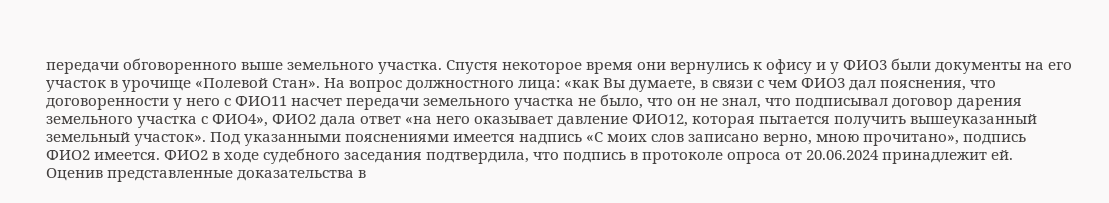передачи обговоренного выше земельного участка. Спустя некоторое время они вернулись к офису и у ФИО3 были документы на его участок в урочище «Полевой Стан». На вопрос должностного лица: «как Вы думаете, в связи с чем ФИО3 дал пояснения, что договоренности у него с ФИО11 насчет передачи земельного участка не было, что он не знал, что подписывал договор дарения земельного участка с ФИО4», ФИО2 дала ответ «на него оказывает давление ФИО12, которая пытается получить вышеуказанный земельный участок». Под указанными пояснениями имеется надпись «С моих слов записано верно, мною прочитано», подпись ФИО2 имеется. ФИО2 в ходе судебного заседания подтвердила, что подпись в протоколе опроса от 20.06.2024 принадлежит ей. Оценив представленные доказательства в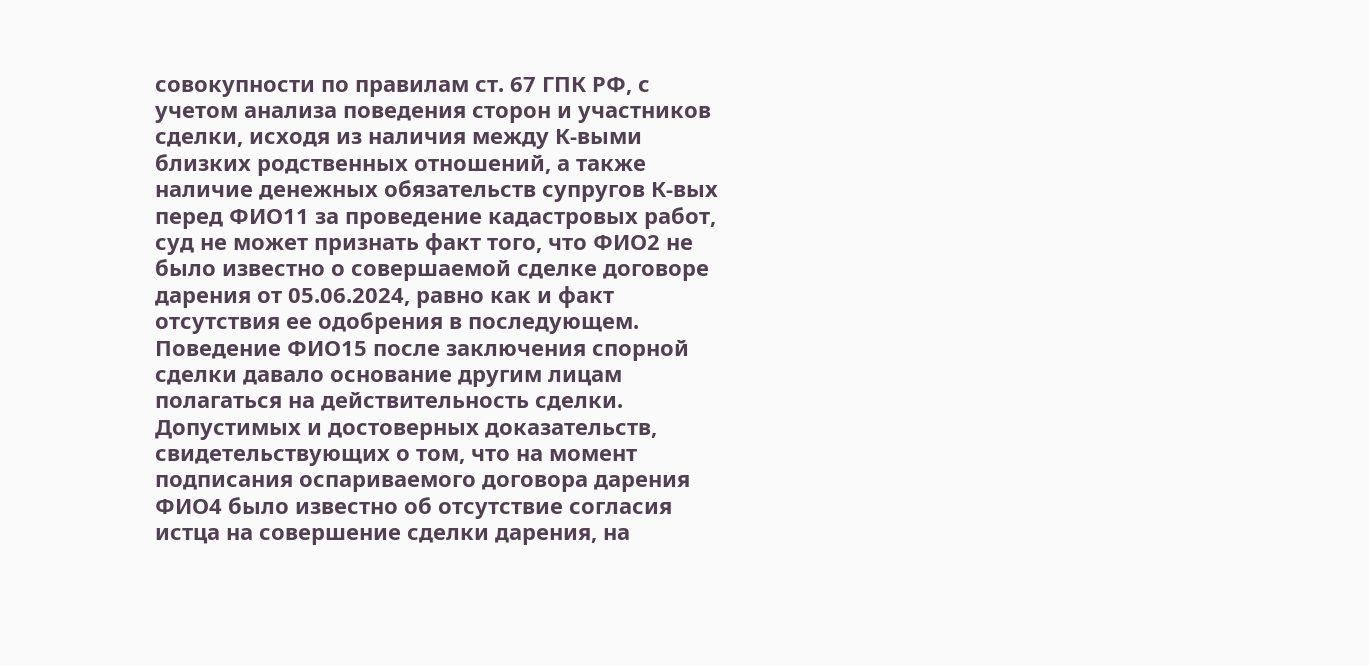совокупности по правилам ст. 67 ГПК РФ, с учетом анализа поведения сторон и участников сделки, исходя из наличия между К-выми близких родственных отношений, а также наличие денежных обязательств супругов К-вых перед ФИО11 за проведение кадастровых работ, суд не может признать факт того, что ФИО2 не было известно о совершаемой сделке договоре дарения от 05.06.2024, равно как и факт отсутствия ее одобрения в последующем. Поведение ФИО15 после заключения спорной сделки давало основание другим лицам полагаться на действительность сделки. Допустимых и достоверных доказательств, свидетельствующих о том, что на момент подписания оспариваемого договора дарения ФИО4 было известно об отсутствие согласия истца на совершение сделки дарения, на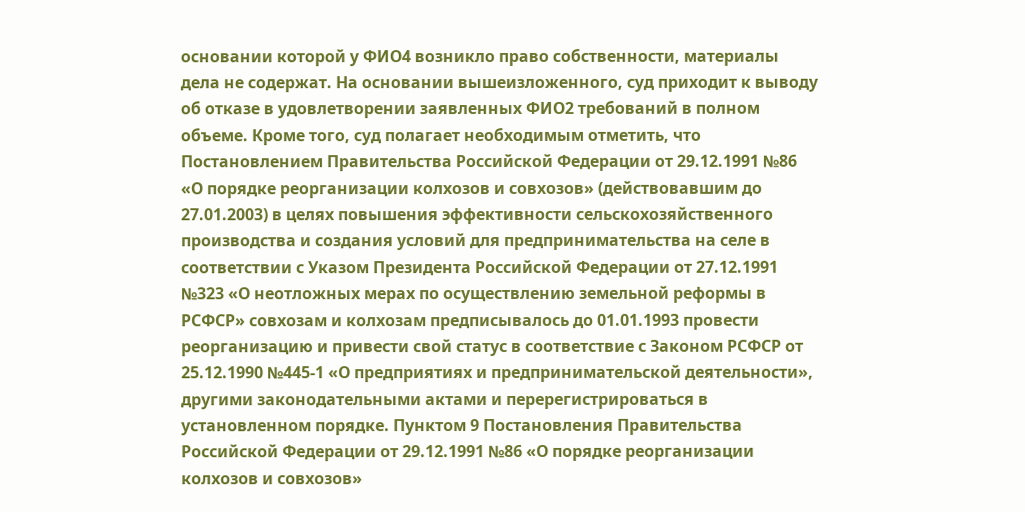основании которой у ФИО4 возникло право собственности, материалы дела не содержат. На основании вышеизложенного, суд приходит к выводу об отказе в удовлетворении заявленных ФИО2 требований в полном объеме. Кроме того, суд полагает необходимым отметить, что Постановлением Правительства Российской Федерации от 29.12.1991 №86 «О порядке реорганизации колхозов и совхозов» (действовавшим до 27.01.2003) в целях повышения эффективности сельскохозяйственного производства и создания условий для предпринимательства на селе в соответствии с Указом Президента Российской Федерации от 27.12.1991 №323 «О неотложных мерах по осуществлению земельной реформы в РСФСР» совхозам и колхозам предписывалось до 01.01.1993 провести реорганизацию и привести свой статус в соответствие с Законом РСФСР от 25.12.1990 №445-1 «О предприятиях и предпринимательской деятельности», другими законодательными актами и перерегистрироваться в установленном порядке. Пунктом 9 Постановления Правительства Российской Федерации от 29.12.1991 №86 «О порядке реорганизации колхозов и совхозов»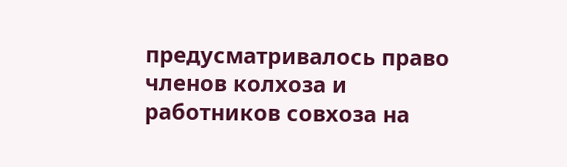предусматривалось право членов колхоза и работников совхоза на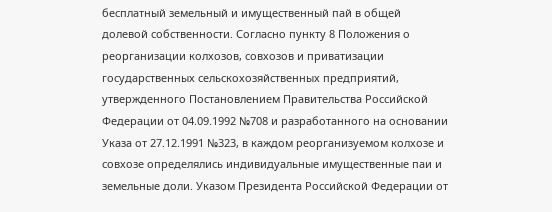бесплатный земельный и имущественный пай в общей долевой собственности. Согласно пункту 8 Положения о реорганизации колхозов, совхозов и приватизации государственных сельскохозяйственных предприятий, утвержденного Постановлением Правительства Российской Федерации от 04.09.1992 №708 и разработанного на основании Указа от 27.12.1991 №323, в каждом реорганизуемом колхозе и совхозе определялись индивидуальные имущественные паи и земельные доли. Указом Президента Российской Федерации от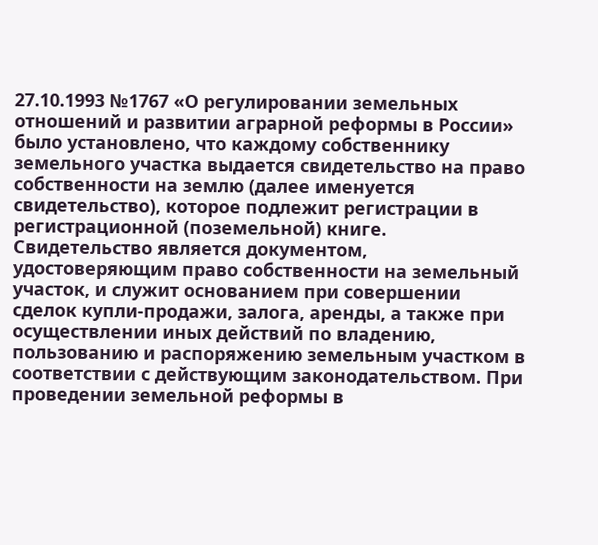27.10.1993 №1767 «О регулировании земельных отношений и развитии аграрной реформы в России» было установлено, что каждому собственнику земельного участка выдается свидетельство на право собственности на землю (далее именуется свидетельство), которое подлежит регистрации в регистрационной (поземельной) книге. Свидетельство является документом, удостоверяющим право собственности на земельный участок, и служит основанием при совершении сделок купли-продажи, залога, аренды, а также при осуществлении иных действий по владению, пользованию и распоряжению земельным участком в соответствии с действующим законодательством. При проведении земельной реформы в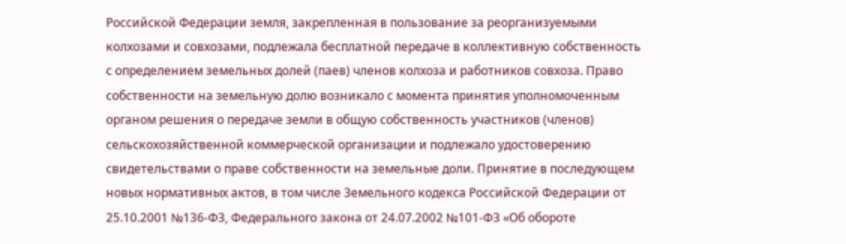Российской Федерации земля, закрепленная в пользование за реорганизуемыми колхозами и совхозами, подлежала бесплатной передаче в коллективную собственность с определением земельных долей (паев) членов колхоза и работников совхоза. Право собственности на земельную долю возникало с момента принятия уполномоченным органом решения о передаче земли в общую собственность участников (членов) сельскохозяйственной коммерческой организации и подлежало удостоверению свидетельствами о праве собственности на земельные доли. Принятие в последующем новых нормативных актов, в том числе Земельного кодекса Российской Федерации от 25.10.2001 №136-ФЗ, Федерального закона от 24.07.2002 №101-ФЗ «Об обороте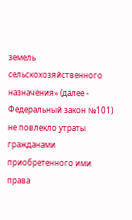земель сельскохозяйственного назначения» (далее - Федеральный закон №101) не повлекло утраты гражданами приобретенного ими права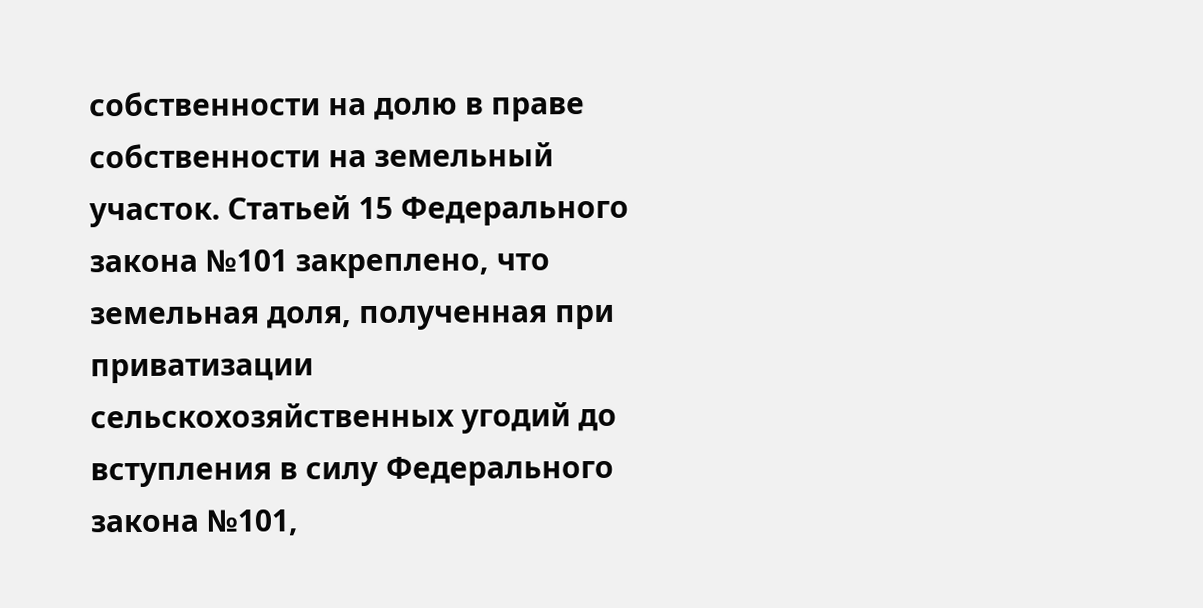собственности на долю в праве собственности на земельный участок. Статьей 15 Федерального закона №101 закреплено, что земельная доля, полученная при приватизации сельскохозяйственных угодий до вступления в силу Федерального закона №101,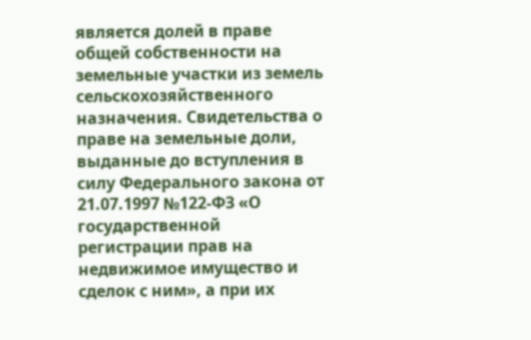является долей в праве общей собственности на земельные участки из земель сельскохозяйственного назначения. Свидетельства о праве на земельные доли, выданные до вступления в силу Федерального закона от 21.07.1997 №122-ФЗ «О государственной регистрации прав на недвижимое имущество и сделок с ним», а при их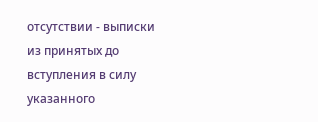отсутствии - выписки из принятых до вступления в силу указанного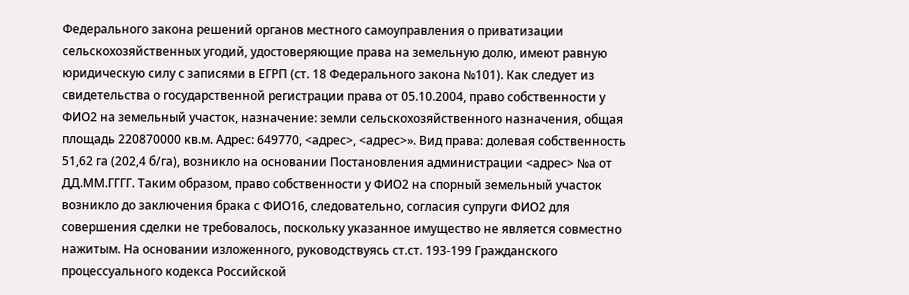Федерального закона решений органов местного самоуправления о приватизации сельскохозяйственных угодий, удостоверяющие права на земельную долю, имеют равную юридическую силу с записями в ЕГРП (ст. 18 Федерального закона №101). Как следует из свидетельства о государственной регистрации права от 05.10.2004, право собственности у ФИО2 на земельный участок, назначение: земли сельскохозяйственного назначения, общая площадь 220870000 кв.м. Адрес: 649770, <адрес>, <адрес>». Вид права: долевая собственность 51,62 га (202,4 б/га), возникло на основании Постановления администрации <адрес> №а от ДД.ММ.ГГГГ. Таким образом, право собственности у ФИО2 на спорный земельный участок возникло до заключения брака с ФИО16, следовательно, согласия супруги ФИО2 для совершения сделки не требовалось, поскольку указанное имущество не является совместно нажитым. На основании изложенного, руководствуясь ст.ст. 193-199 Гражданского процессуального кодекса Российской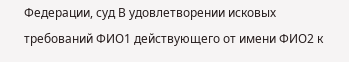Федерации, суд В удовлетворении исковых требований ФИО1 действующего от имени ФИО2 к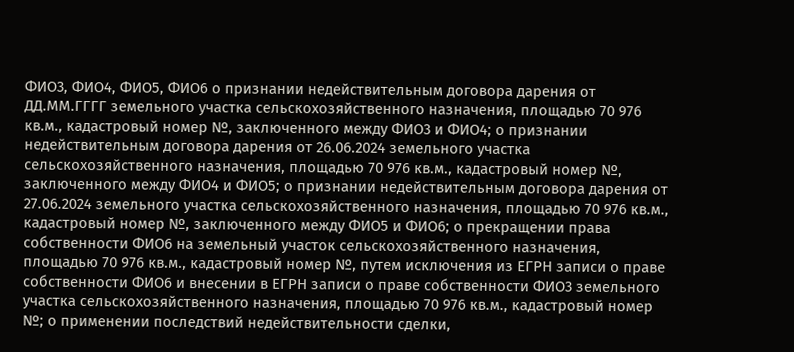ФИО3, ФИО4, ФИО5, ФИО6 о признании недействительным договора дарения от ДД.ММ.ГГГГ земельного участка сельскохозяйственного назначения, площадью 70 976 кв.м., кадастровый номер №, заключенного между ФИО3 и ФИО4; о признании недействительным договора дарения от 26.06.2024 земельного участка сельскохозяйственного назначения, площадью 70 976 кв.м., кадастровый номер №, заключенного между ФИО4 и ФИО5; о признании недействительным договора дарения от 27.06.2024 земельного участка сельскохозяйственного назначения, площадью 70 976 кв.м., кадастровый номер №, заключенного между ФИО5 и ФИО6; о прекращении права собственности ФИО6 на земельный участок сельскохозяйственного назначения, площадью 70 976 кв.м., кадастровый номер №, путем исключения из ЕГРН записи о праве собственности ФИО6 и внесении в ЕГРН записи о праве собственности ФИО3 земельного участка сельскохозяйственного назначения, площадью 70 976 кв.м., кадастровый номер №; о применении последствий недействительности сделки,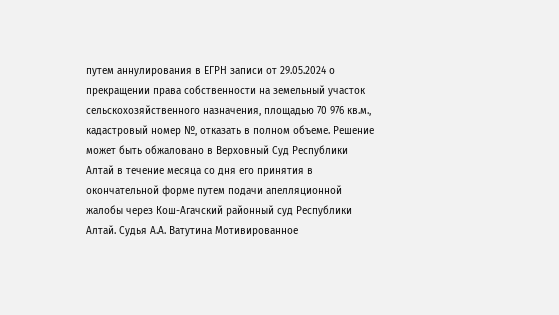путем аннулирования в ЕГРН записи от 29.05.2024 о прекращении права собственности на земельный участок сельскохозяйственного назначения, площадью 70 976 кв.м., кадастровый номер №, отказать в полном объеме. Решение может быть обжаловано в Верховный Суд Республики Алтай в течение месяца со дня его принятия в окончательной форме путем подачи апелляционной жалобы через Кош-Агачский районный суд Республики Алтай. Судья А.А. Ватутина Мотивированное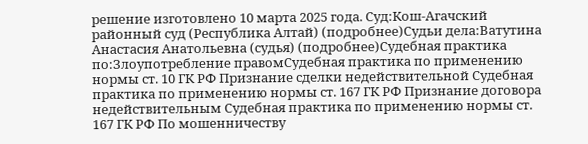решение изготовлено 10 марта 2025 года. Суд:Кош-Агачский районный суд (Республика Алтай) (подробнее)Судьи дела:Ватутина Анастасия Анатольевна (судья) (подробнее)Судебная практика по:Злоупотребление правомСудебная практика по применению нормы ст. 10 ГК РФ Признание сделки недействительной Судебная практика по применению нормы ст. 167 ГК РФ Признание договора недействительным Судебная практика по применению нормы ст. 167 ГК РФ По мошенничеству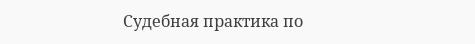Судебная практика по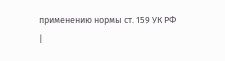применению нормы ст. 159 УК РФ |